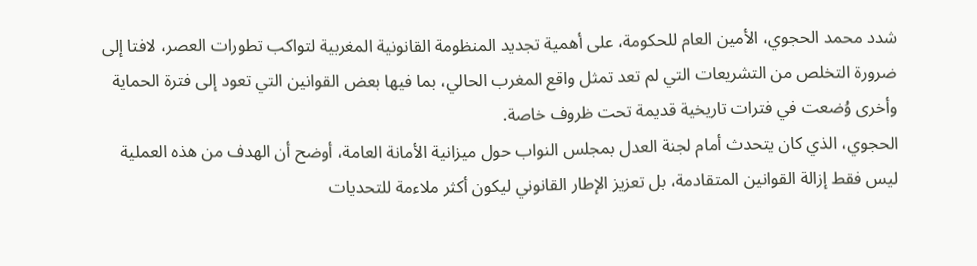شدد محمد الحجوي، الأمين العام للحكومة، على أهمية تجديد المنظومة القانونية المغربية لتواكب تطورات العصر، لافتا إلى ضرورة التخلص من التشريعات التي لم تعد تمثل واقع المغرب الحالي، بما فيها بعض القوانين التي تعود إلى فترة الحماية وأخرى وُضعت في فترات تاريخية قديمة تحت ظروف خاصة.
الحجوي، الذي كان يتحدث أمام لجنة العدل بمجلس النواب حول ميزانية الأمانة العامة، أوضح أن الهدف من هذه العملية ليس فقط إزالة القوانين المتقادمة، بل تعزيز الإطار القانوني ليكون أكثر ملاءمة للتحديات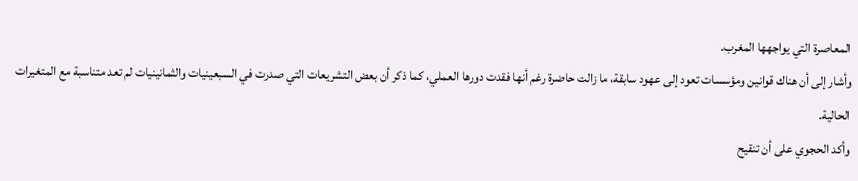المعاصرة التي يواجهها المغرب.
وأشار إلى أن هناك قوانين ومؤسسات تعود إلى عهود سابقة، ما زالت حاضرة رغم أنها فقدت دورها العملي، كما ذكر أن بعض التشريعات التي صدرت في السبعينيات والثمانينيات لم تعد متناسبة مع المتغيرات الحالية.
وأكد الحجوي على أن تنقيح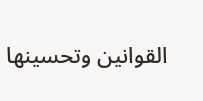القوانين وتحسينها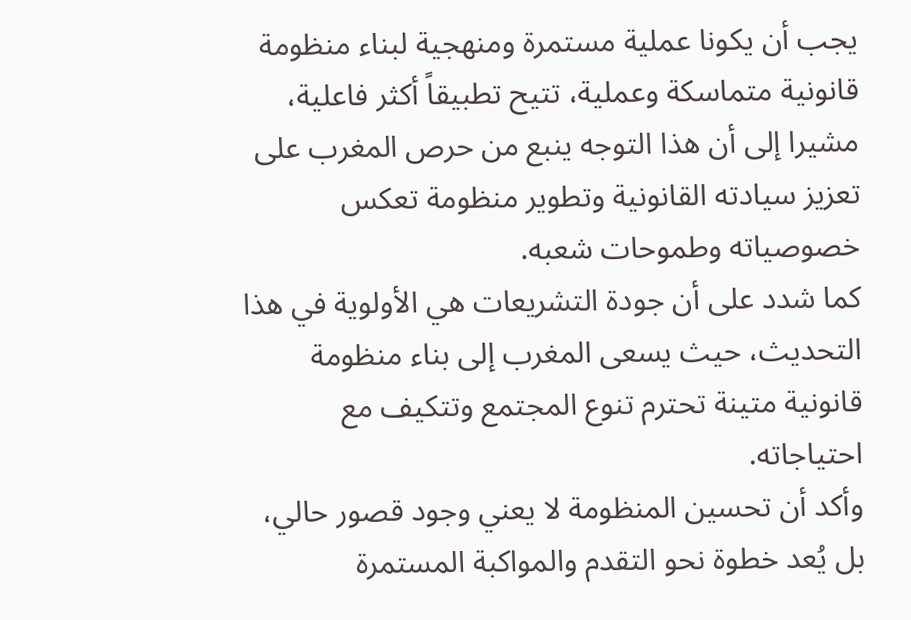يجب أن يكونا عملية مستمرة ومنهجية لبناء منظومة قانونية متماسكة وعملية، تتيح تطبيقاً أكثر فاعلية، مشيرا إلى أن هذا التوجه ينبع من حرص المغرب على تعزيز سيادته القانونية وتطوير منظومة تعكس خصوصياته وطموحات شعبه.
كما شدد على أن جودة التشريعات هي الأولوية في هذا التحديث، حيث يسعى المغرب إلى بناء منظومة قانونية متينة تحترم تنوع المجتمع وتتكيف مع احتياجاته.
وأكد أن تحسين المنظومة لا يعني وجود قصور حالي، بل يُعد خطوة نحو التقدم والمواكبة المستمرة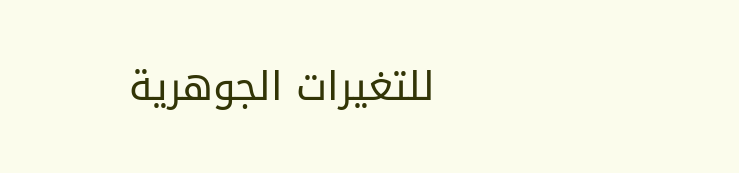للتغيرات الجوهرية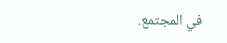في المجتمع.